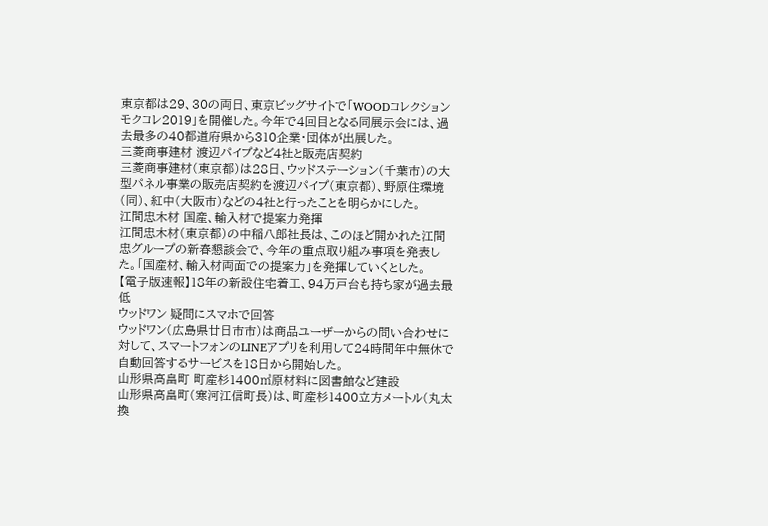東京都は29、30の両日、東京ビッグサイトで「WOODコレクション モクコレ2019」を開催した。今年で4回目となる同展示会には、過去最多の40都道府県から310企業・団体が出展した。
三菱商事建材 渡辺パイプなど4社と販売店契約
三菱商事建材(東京都)は28日、ウッドステーション(千葉市)の大型パネル事業の販売店契約を渡辺パイプ(東京都)、野原住環境(同)、紅中(大阪市)などの4社と行ったことを明らかにした。
江間忠木材 国産、輸入材で提案力発揮
江間忠木材(東京都)の中稲八郎社長は、このほど開かれた江間忠グループの新春懇談会で、今年の重点取り組み事項を発表した。「国産材、輸入材両面での提案力」を発揮していくとした。
【電子版速報】18年の新設住宅着工、94万戸台も持ち家が過去最低
ウッドワン 疑問にスマホで回答
ウッドワン(広島県廿日市市)は商品ユーザーからの問い合わせに対して、スマートフォンのLINEアプリを利用して24時間年中無休で自動回答するサービスを18日から開始した。
山形県高畠町 町産杉1400㎥原材料に図書館など建設
山形県高畠町(寒河江信町長)は、町産杉1400立方メートル(丸太換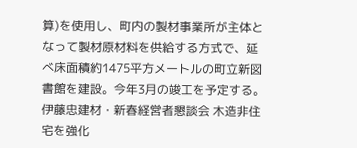算)を使用し、町内の製材事業所が主体となって製材原材料を供給する方式で、延べ床面積約1475平方メートルの町立新図書館を建設。今年3月の竣工を予定する。
伊藤忠建材・新春経営者懇談会 木造非住宅を強化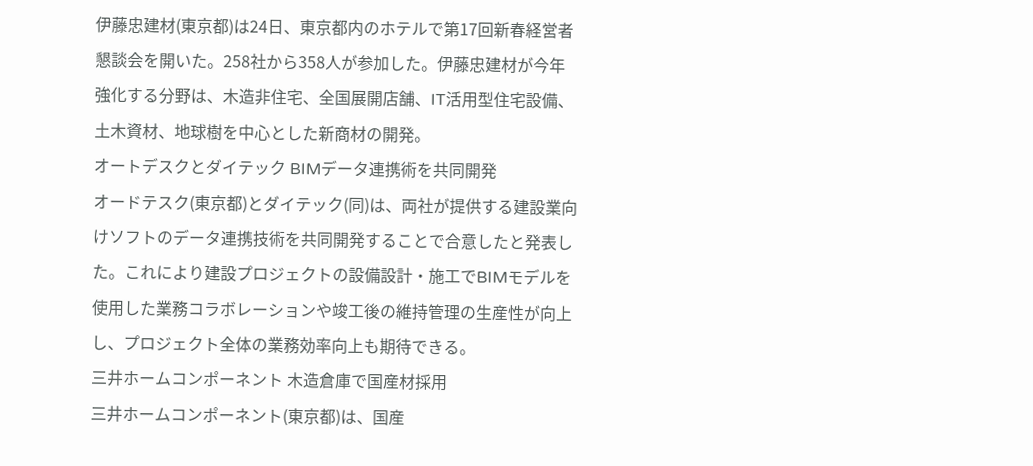伊藤忠建材(東京都)は24日、東京都内のホテルで第17回新春経営者懇談会を開いた。258社から358人が参加した。伊藤忠建材が今年強化する分野は、木造非住宅、全国展開店舗、IT活用型住宅設備、土木資材、地球樹を中心とした新商材の開発。
オートデスクとダイテック BIMデータ連携術を共同開発
オードテスク(東京都)とダイテック(同)は、両社が提供する建設業向けソフトのデータ連携技術を共同開発することで合意したと発表した。これにより建設プロジェクトの設備設計・施工でBIMモデルを使用した業務コラボレーションや竣工後の維持管理の生産性が向上し、プロジェクト全体の業務効率向上も期待できる。
三井ホームコンポーネント 木造倉庫で国産材採用
三井ホームコンポーネント(東京都)は、国産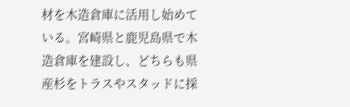材を木造倉庫に活用し始めている。宮崎県と鹿児島県で木造倉庫を建設し、どちらも県産杉をトラスやスタッドに採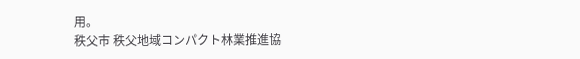用。
秩父市 秩父地域コンパクト林業推進協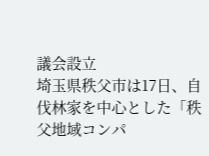議会設立
埼玉県秩父市は17日、自伐林家を中心とした「秩父地域コンパ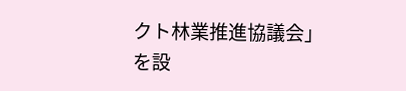クト林業推進協議会」を設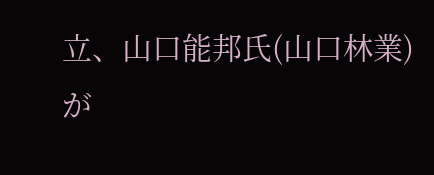立、山口能邦氏(山口林業)が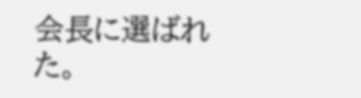会長に選ばれた。